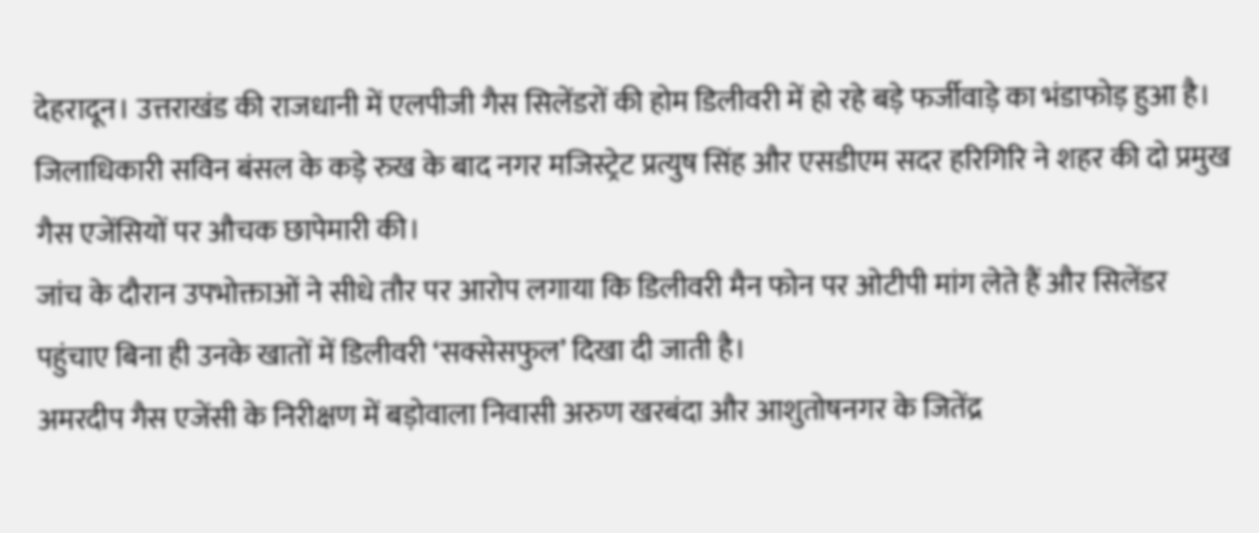देहरादून। उत्तराखंड की राजधानी में एलपीजी गैस सिलेंडरों की होम डिलीवरी में हो रहे बड़े फर्जीवाड़े का भंडाफोड़ हुआ है। जिलाधिकारी सविन बंसल के कड़े रुख के बाद नगर मजिस्ट्रेट प्रत्युष सिंह और एसडीएम सदर हरिगिरि ने शहर की दो प्रमुख गैस एजेंसियों पर औचक छापेमारी की।
जांच के दौरान उपभोक्ताओं ने सीधे तौर पर आरोप लगाया कि डिलीवरी मैन फोन पर ओटीपी मांग लेते हैं और सिलेंडर पहुंचाए बिना ही उनके खातों में डिलीवरी ‘सक्सेसफुल’ दिखा दी जाती है।
अमरदीप गैस एजेंसी के निरीक्षण में बड़ोवाला निवासी अरुण खरबंदा और आशुतोषनगर के जितेंद्र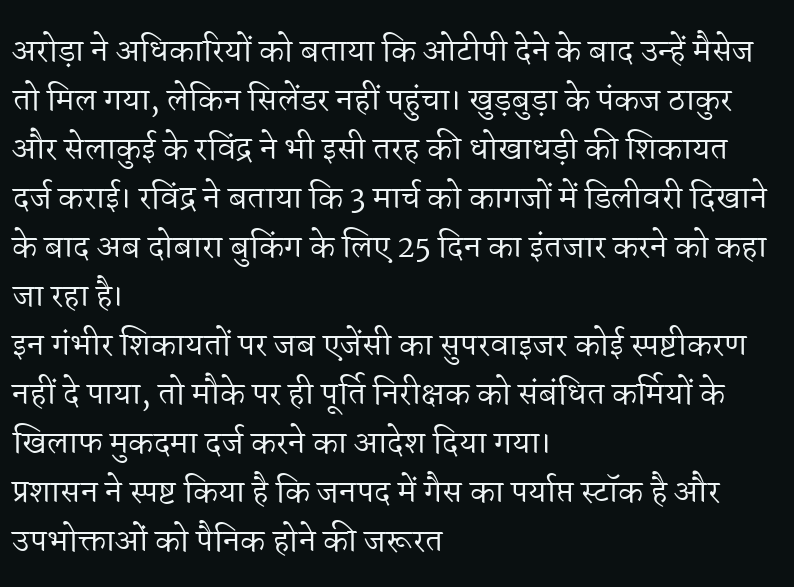अरोड़ा ने अधिकारियों को बताया कि ओटीपी देने के बाद उन्हें मैसेज तो मिल गया, लेकिन सिलेंडर नहीं पहुंचा। खुड़बुड़ा के पंकज ठाकुर और सेलाकुई के रविंद्र ने भी इसी तरह की धोखाधड़ी की शिकायत दर्ज कराई। रविंद्र ने बताया कि 3 मार्च को कागजों में डिलीवरी दिखाने के बाद अब दोबारा बुकिंग के लिए 25 दिन का इंतजार करने को कहा जा रहा है।
इन गंभीर शिकायतों पर जब एजेंसी का सुपरवाइजर कोई स्पष्टीकरण नहीं दे पाया, तो मौके पर ही पूर्ति निरीक्षक को संबंधित कर्मियों के खिलाफ मुकदमा दर्ज करने का आदेश दिया गया।
प्रशासन ने स्पष्ट किया है कि जनपद में गैस का पर्याप्त स्टॉक है और उपभोक्ताओं को पैनिक होने की जरूरत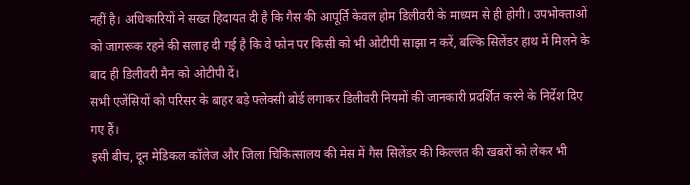नहीं है। अधिकारियों ने सख्त हिदायत दी है कि गैस की आपूर्ति केवल होम डिलीवरी के माध्यम से ही होगी। उपभोक्ताओं को जागरूक रहने की सलाह दी गई है कि वे फोन पर किसी को भी ओटीपी साझा न करें, बल्कि सिलेंडर हाथ में मिलने के बाद ही डिलीवरी मैन को ओटीपी दें।
सभी एजेंसियों को परिसर के बाहर बड़े फ्लेक्सी बोर्ड लगाकर डिलीवरी नियमों की जानकारी प्रदर्शित करने के निर्देश दिए गए हैं।
इसी बीच, दून मेडिकल कॉलेज और जिला चिकित्सालय की मेस में गैस सिलेंडर की किल्लत की खबरों को लेकर भी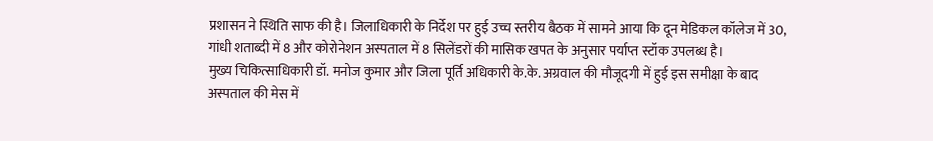प्रशासन ने स्थिति साफ की है। जिलाधिकारी के निर्देश पर हुई उच्च स्तरीय बैठक में सामने आया कि दून मेडिकल कॉलेज में 30, गांधी शताब्दी में 8 और कोरोनेशन अस्पताल में 8 सिलेंडरों की मासिक खपत के अनुसार पर्याप्त स्टॉक उपलब्ध है।
मुख्य चिकित्साधिकारी डॉ. मनोज कुमार और जिला पूर्ति अधिकारी के.के. अग्रवाल की मौजूदगी में हुई इस समीक्षा के बाद अस्पताल की मेस में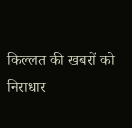किल्लत की खबरों को निराधार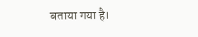बताया गया है।